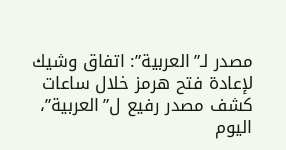مصدر لـ”العربية”: اتفاق وشيك لإعادة فتح هرمز خلال ساعات
كشف مصدر رفيع ل”العربية”، اليوم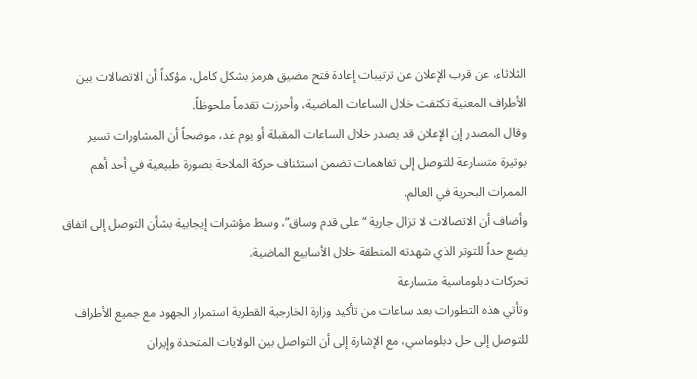الثلاثاء، عن قرب الإعلان عن ترتيبات إعادة فتح مضيق هرمز بشكل كامل، مؤكداً أن الاتصالات بين الأطراف المعنية تكثفت خلال الساعات الماضية، وأحرزت تقدماً ملحوظاً.
وقال المصدر إن الإعلان قد يصدر خلال الساعات المقبلة أو يوم غد، موضحاً أن المشاورات تسير بوتيرة متسارعة للتوصل إلى تفاهمات تضمن استئناف حركة الملاحة بصورة طبيعية في أحد أهم الممرات البحرية في العالم.
وأضاف أن الاتصالات لا تزال جارية “على قدم وساق”، وسط مؤشرات إيجابية بشأن التوصل إلى اتفاق يضع حداً للتوتر الذي شهدته المنطقة خلال الأسابيع الماضية.
تحركات دبلوماسية متسارعة
وتأتي هذه التطورات بعد ساعات من تأكيد وزارة الخارجية القطرية استمرار الجهود مع جميع الأطراف للتوصل إلى حل دبلوماسي، مع الإشارة إلى أن التواصل بين الولايات المتحدة وإيران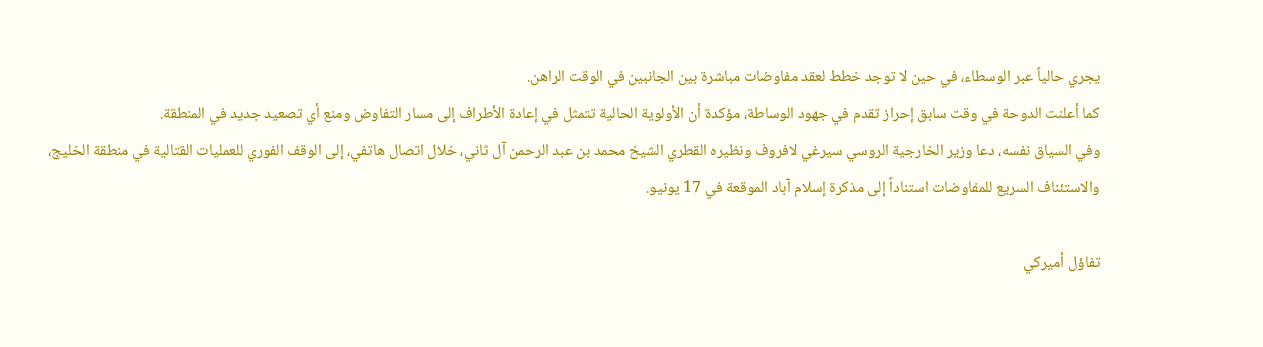يجري حالياً عبر الوسطاء، في حين لا توجد خطط لعقد مفاوضات مباشرة بين الجانبين في الوقت الراهن.
كما أعلنت الدوحة في وقت سابق إحراز تقدم في جهود الوساطة، مؤكدة أن الأولوية الحالية تتمثل في إعادة الأطراف إلى مسار التفاوض ومنع أي تصعيد جديد في المنطقة.
وفي السياق نفسه، دعا وزير الخارجية الروسي سيرغي لافروف ونظيره القطري الشيخ محمد بن عبد الرحمن آل ثاني، خلال اتصال هاتفي، إلى الوقف الفوري للعمليات القتالية في منطقة الخليج، والاستئناف السريع للمفاوضات استناداً إلى مذكرة إسلام آباد الموقعة في 17 يونيو.

تفاؤل أميركي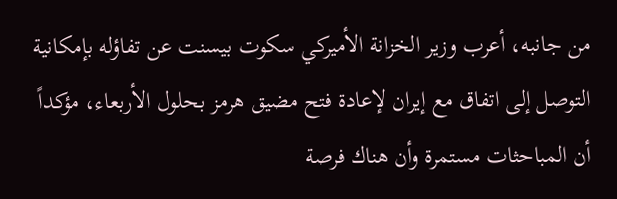من جانبه، أعرب وزير الخزانة الأميركي سكوت بيسنت عن تفاؤله بإمكانية التوصل إلى اتفاق مع إيران لإعادة فتح مضيق هرمز بحلول الأربعاء، مؤكداً أن المباحثات مستمرة وأن هناك فرصة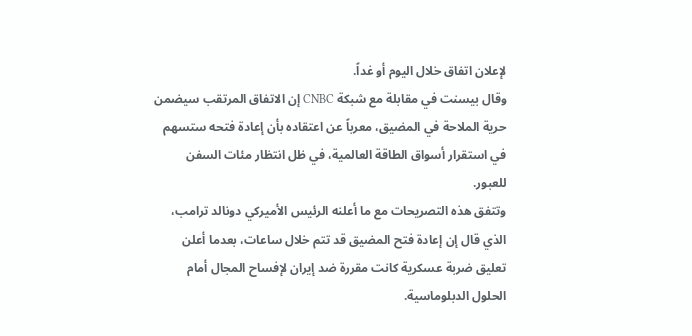لإعلان اتفاق خلال اليوم أو غداً.
وقال بيسنت في مقابلة مع شبكة CNBC إن الاتفاق المرتقب سيضمن حرية الملاحة في المضيق، معرباً عن اعتقاده بأن إعادة فتحه ستسهم في استقرار أسواق الطاقة العالمية، في ظل انتظار مئات السفن للعبور.
وتتفق هذه التصريحات مع ما أعلنه الرئيس الأميركي دونالد ترامب، الذي قال إن إعادة فتح المضيق قد تتم خلال ساعات، بعدما أعلن تعليق ضربة عسكرية كانت مقررة ضد إيران لإفساح المجال أمام الحلول الدبلوماسية.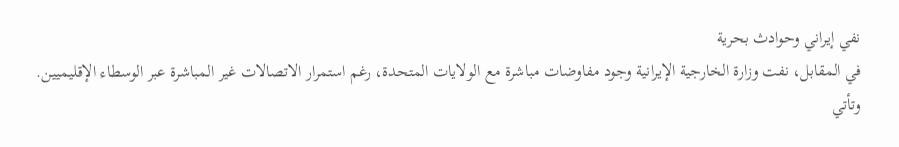نفي إيراني وحوادث بحرية
في المقابل، نفت وزارة الخارجية الإيرانية وجود مفاوضات مباشرة مع الولايات المتحدة، رغم استمرار الاتصالات غير المباشرة عبر الوسطاء الإقليميين.
وتأتي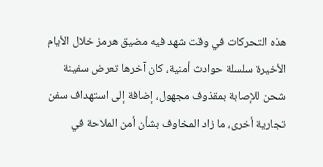هذه التحركات في وقت شهد فيه مضيق هرمز خلال الأيام الأخيرة سلسلة حوادث أمنية، كان آخرها تعرض سفينة شحن للإصابة بمقذوف مجهول، إضافة إلى استهداف سفن تجارية أخرى، ما زاد المخاوف بشأن أمن الملاحة في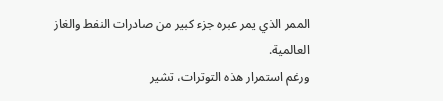الممر الذي يمر عبره جزء كبير من صادرات النفط والغاز العالمية.
ورغم استمرار هذه التوترات، تشير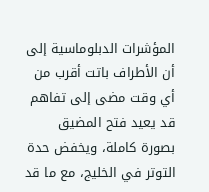المؤشرات الدبلوماسية إلى أن الأطراف باتت أقرب من أي وقت مضى إلى تفاهم قد يعيد فتح المضيق بصورة كاملة، ويخفض حدة التوتر في الخليج، مع ما قد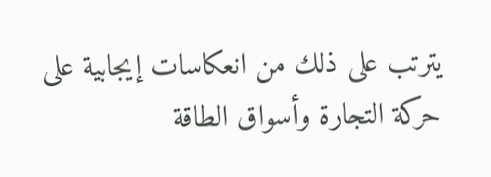يترتب على ذلك من انعكاسات إيجابية على حركة التجارة وأسواق الطاقة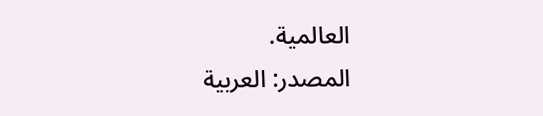العالمية.
المصدر: العربية